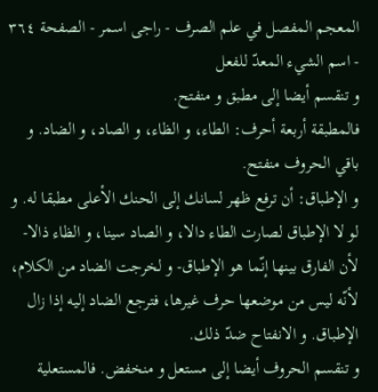المعجم المفصل في علم الصرف - راجی اسمر - الصفحة ٣٦٤ - اسم الشيء المعدّ للفعل
و تنقسم أيضا إلى مطبق و منفتح.
فالمطبقة أربعة أحرف: الطاء، و الظاء، و الصاد، و الضاد. و باقي الحروف منفتح.
و الإطباق: أن ترفع ظهر لسانك إلى الحنك الأعلى مطبقا له. و لو لا الإطباق لصارت الطاء دالا، و الصاد سينا، و الظاء ذالا- لأن الفارق بينها إنّما هو الإطباق- و لخرجت الضاد من الكلام، لأنّه ليس من موضعها حرف غيرها، فترجع الضاد إليه إذا زال الإطباق. و الانفتاح ضدّ ذلك.
و تنقسم الحروف أيضا إلى مستعل و منخفض. فالمستعلية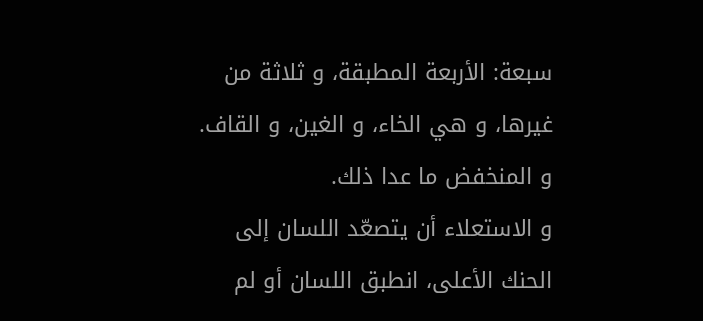سبعة: الأربعة المطبقة، و ثلاثة من غيرها، و هي الخاء، و الغين، و القاف. و المنخفض ما عدا ذلك.
و الاستعلاء أن يتصعّد اللسان إلى الحنك الأعلى، انطبق اللسان أو لم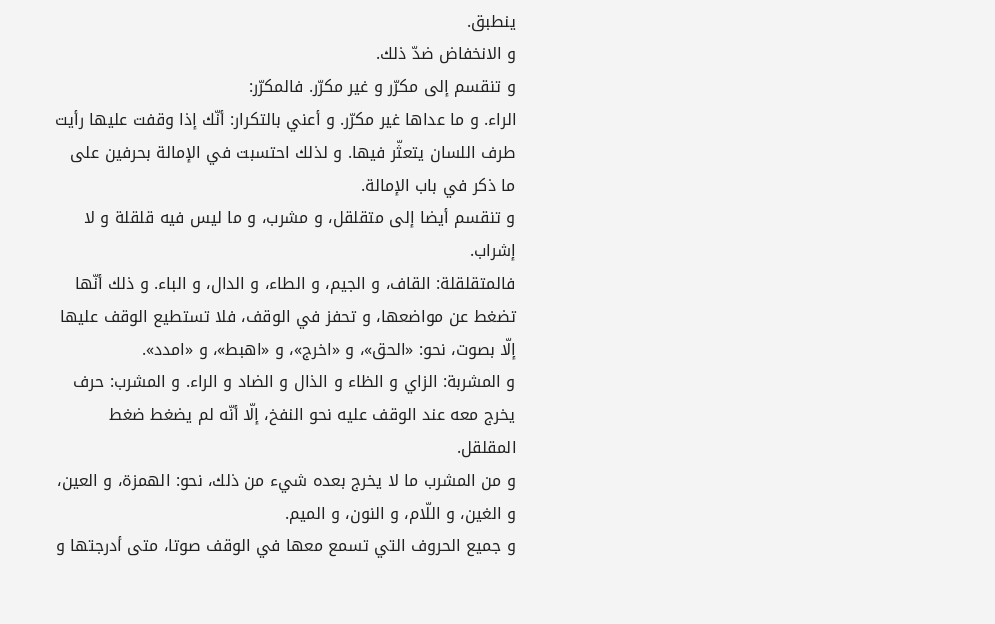ينطبق.
و الانخفاض ضدّ ذلك.
و تنقسم إلى مكرّر و غير مكرّر. فالمكرّر:
الراء. و ما عداها غير مكرّر. و أعني بالتكرار: أنّك إذا وقفت عليها رأيت طرف اللسان يتعثّر فيها. و لذلك احتسبت في الإمالة بحرفين على ما ذكر في باب الإمالة.
و تنقسم أيضا إلى متقلقل، و مشرب، و ما ليس فيه قلقلة و لا إشراب.
فالمتقلقلة: القاف، و الجيم، و الطاء، و الدال، و الباء. و ذلك أنّها تضغط عن مواضعها، و تحفز في الوقف، فلا تستطيع الوقف عليها إلّا بصوت، نحو: «الحق»، و «اخرج»، و «اهبط»، و «امدد».
و المشربة: الزاي و الظاء و الذال و الضاد و الراء. و المشرب: حرف يخرج معه عند الوقف عليه نحو النفخ، إلّا أنّه لم يضغط ضغط المقلقل.
و من المشرب ما لا يخرج بعده شيء من ذلك، نحو: الهمزة، و العين، و الغين، و اللّام، و النون، و الميم.
و جميع الحروف التي تسمع معها في الوقف صوتا، متى أدرجتها و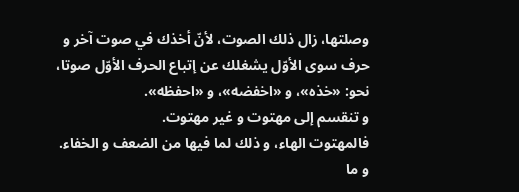وصلتها، زال ذلك الصوت، لأنّ أخذك في صوت آخر و حرف سوى الأوّل يشغلك عن إتباع الحرف الأوّل صوتا، نحو: «خذه»، و «اخفضه»، و «احفظه».
و تنقسم إلى مهتوت و غير مهتوت.
فالمهتوت الهاء، و ذلك لما فيها من الضعف و الخفاء. و ما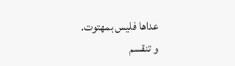عداها فليس بمهتوت.
و تنقسم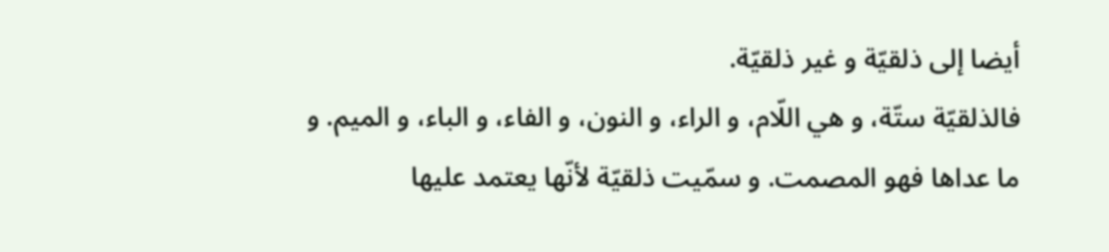أيضا إلى ذلقيّة و غير ذلقيّة.
فالذلقيّة ستّة، و هي اللّام، و الراء، و النون، و الفاء، و الباء، و الميم. و ما عداها فهو المصمت. و سمّيت ذلقيّة لأنّها يعتمد عليها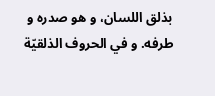بذلق اللسان، و هو صدره و طرفه. و في الحروف الذلقيّة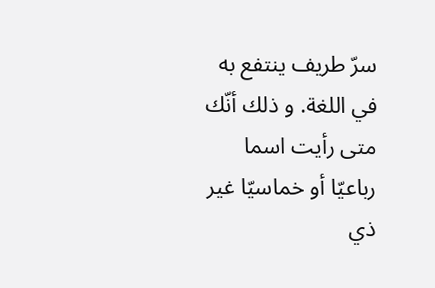سرّ طريف ينتفع به في اللغة. و ذلك أنّك متى رأيت اسما رباعيّا أو خماسيّا غير ذي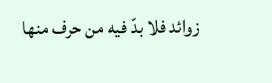زوائد فلا بدّ فيه من حرف منها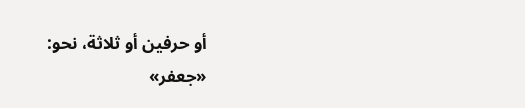أو حرفين أو ثلاثة، نحو: «جعفر»